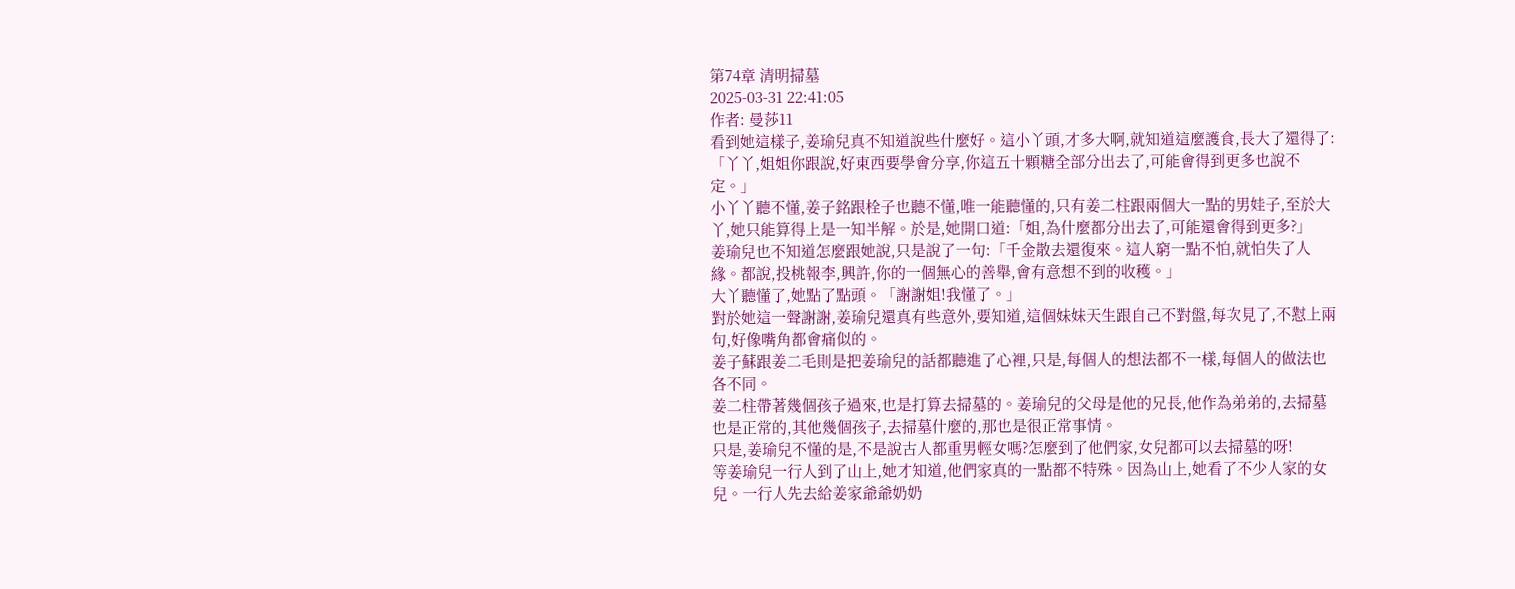第74章 清明掃墓
2025-03-31 22:41:05
作者: 曼莎11
看到她這樣子,姜瑜兒真不知道說些什麼好。這小丫頭,才多大啊,就知道這麼護食,長大了還得了:「丫丫,姐姐你跟說,好東西要學會分享,你這五十顆糖全部分出去了,可能會得到更多也說不定。」
小丫丫聽不懂,姜子銘跟栓子也聽不懂,唯一能聽懂的,只有姜二柱跟兩個大一點的男娃子,至於大丫,她只能算得上是一知半解。於是,她開口道:「姐,為什麼都分出去了,可能還會得到更多?」
姜瑜兒也不知道怎麼跟她說,只是說了一句:「千金散去還復來。這人窮一點不怕,就怕失了人緣。都說,投桃報李,興許,你的一個無心的善舉,會有意想不到的收穫。」
大丫聽懂了,她點了點頭。「謝謝姐!我懂了。」
對於她這一聲謝謝,姜瑜兒還真有些意外,要知道,這個妹妹天生跟自己不對盤,每次見了,不懟上兩句,好像嘴角都會痛似的。
姜子蘇跟姜二毛則是把姜瑜兒的話都聽進了心裡,只是,每個人的想法都不一樣,每個人的做法也各不同。
姜二柱帶著幾個孩子過來,也是打算去掃墓的。姜瑜兒的父母是他的兄長,他作為弟弟的,去掃墓也是正常的,其他幾個孩子,去掃墓什麼的,那也是很正常事情。
只是,姜瑜兒不懂的是,不是說古人都重男輕女嗎?怎麼到了他們家,女兒都可以去掃墓的呀!
等姜瑜兒一行人到了山上,她才知道,他們家真的一點都不特殊。因為山上,她看了不少人家的女兒。一行人先去給姜家爺爺奶奶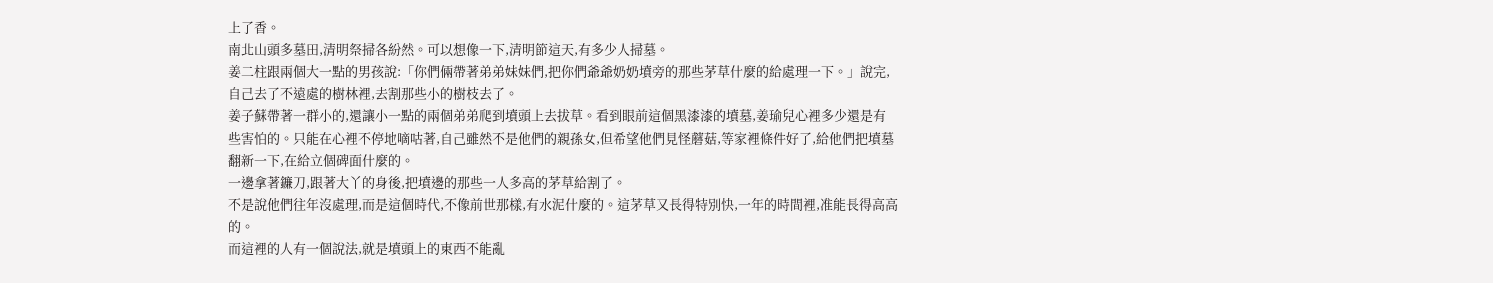上了香。
南北山頭多墓田,清明祭掃各紛然。可以想像一下,清明節這天,有多少人掃墓。
姜二柱跟兩個大一點的男孩說:「你們倆帶著弟弟妹妹們,把你們爺爺奶奶墳旁的那些茅草什麼的給處理一下。」說完,自己去了不遠處的樹林裡,去割那些小的樹枝去了。
姜子蘇帶著一群小的,還讓小一點的兩個弟弟爬到墳頭上去拔草。看到眼前這個黑漆漆的墳墓,姜瑜兒心裡多少還是有些害怕的。只能在心裡不停地嘀咕著,自己雖然不是他們的親孫女,但希望他們見怪蘑菇,等家裡條件好了,給他們把墳墓翻新一下,在給立個碑面什麼的。
一邊拿著鐮刀,跟著大丫的身後,把墳邊的那些一人多高的茅草給割了。
不是說他們往年沒處理,而是這個時代,不像前世那樣,有水泥什麼的。這茅草又長得特別快,一年的時間裡,准能長得高高的。
而這裡的人有一個說法,就是墳頭上的東西不能亂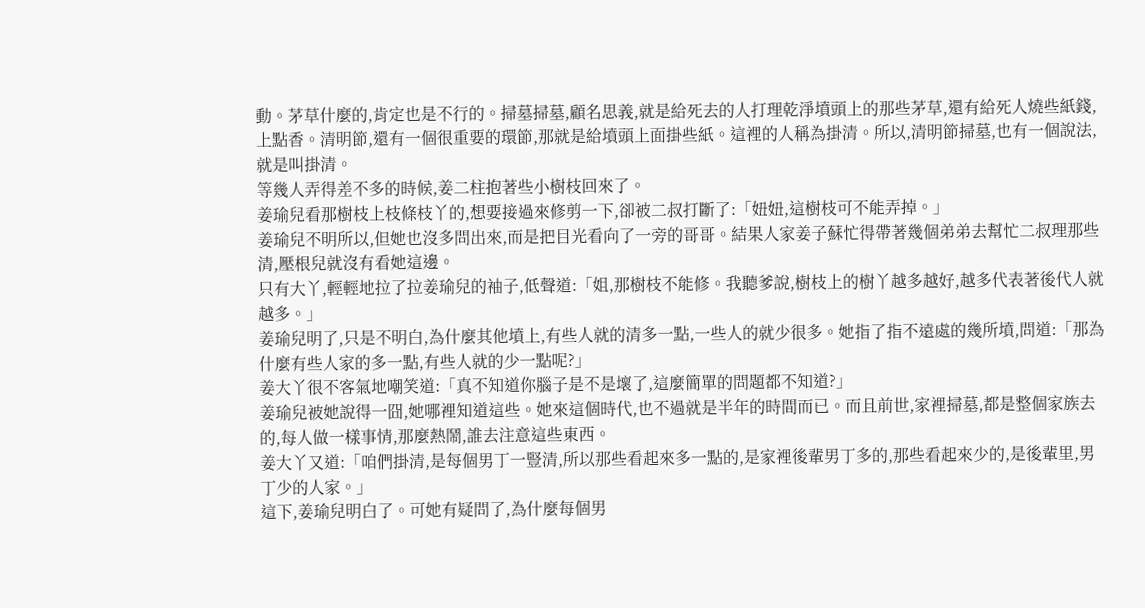動。茅草什麼的,肯定也是不行的。掃墓掃墓,顧名思義,就是給死去的人打理乾淨墳頭上的那些茅草,還有給死人燒些紙錢,上點香。清明節,還有一個很重要的環節,那就是給墳頭上面掛些紙。這裡的人稱為掛清。所以,清明節掃墓,也有一個說法,就是叫掛清。
等幾人弄得差不多的時候,姜二柱抱著些小樹枝回來了。
姜瑜兒看那樹枝上枝條枝丫的,想要接過來修剪一下,卻被二叔打斷了:「妞妞,這樹枝可不能弄掉。」
姜瑜兒不明所以,但她也沒多問出來,而是把目光看向了一旁的哥哥。結果人家姜子蘇忙得帶著幾個弟弟去幫忙二叔理那些清,壓根兒就沒有看她這邊。
只有大丫,輕輕地拉了拉姜瑜兒的袖子,低聲道:「姐,那樹枝不能修。我聽爹說,樹枝上的樹丫越多越好,越多代表著後代人就越多。」
姜瑜兒明了,只是不明白,為什麼其他墳上,有些人就的清多一點,一些人的就少很多。她指了指不遠處的幾所墳,問道:「那為什麼有些人家的多一點,有些人就的少一點呢?」
姜大丫很不客氣地嘲笑道:「真不知道你腦子是不是壞了,這麼簡單的問題都不知道?」
姜瑜兒被她說得一囧,她哪裡知道這些。她來這個時代,也不過就是半年的時間而已。而且前世,家裡掃墓,都是整個家族去的,每人做一樣事情,那麼熱鬧,誰去注意這些東西。
姜大丫又道:「咱們掛清,是每個男丁一豎清,所以那些看起來多一點的,是家裡後輩男丁多的,那些看起來少的,是後輩里,男丁少的人家。」
這下,姜瑜兒明白了。可她有疑問了,為什麼每個男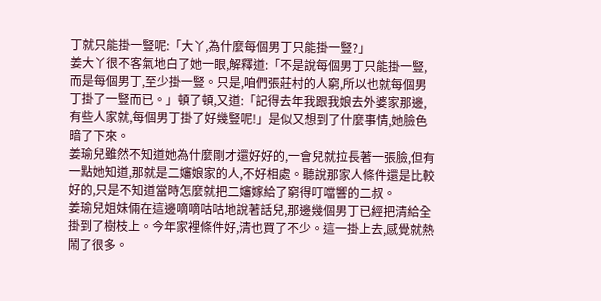丁就只能掛一豎呢:「大丫,為什麼每個男丁只能掛一豎?」
姜大丫很不客氣地白了她一眼,解釋道:「不是說每個男丁只能掛一豎,而是每個男丁,至少掛一豎。只是,咱們張莊村的人窮,所以也就每個男丁掛了一豎而已。」頓了頓,又道:「記得去年我跟我娘去外婆家那邊,有些人家就,每個男丁掛了好幾豎呢!」是似又想到了什麼事情,她臉色暗了下來。
姜瑜兒雖然不知道她為什麼剛才還好好的,一會兒就拉長著一張臉,但有一點她知道,那就是二嬸娘家的人,不好相處。聽說那家人條件還是比較好的,只是不知道當時怎麼就把二嬸嫁給了窮得叮噹響的二叔。
姜瑜兒姐妹倆在這邊嘀嘀咕咕地說著話兒,那邊幾個男丁已經把清給全掛到了樹枝上。今年家裡條件好,清也買了不少。這一掛上去,感覺就熱鬧了很多。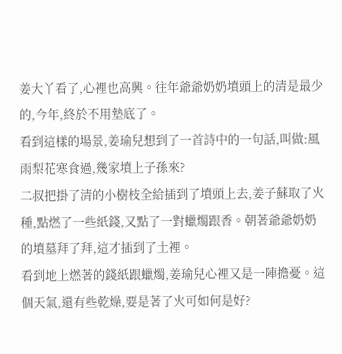姜大丫看了,心裡也高興。往年爺爺奶奶墳頭上的清是最少的,今年,終於不用墊底了。
看到這樣的場景,姜瑜兒想到了一首詩中的一句話,叫做:風雨梨花寒食過,幾家墳上子孫來?
二叔把掛了清的小樹枝全給插到了墳頭上去,姜子蘇取了火種,點燃了一些紙錢,又點了一對蠟燭跟香。朝著爺爺奶奶的墳墓拜了拜,這才插到了土裡。
看到地上燃著的錢紙跟蠟燭,姜瑜兒心裡又是一陣擔憂。這個天氣,還有些乾燥,要是著了火可如何是好?